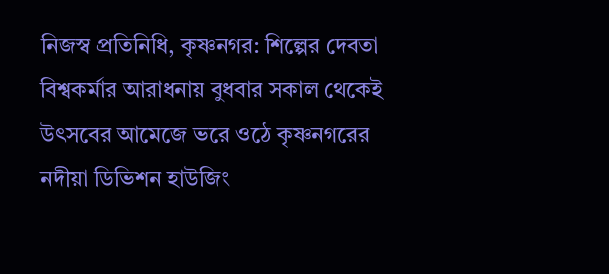নিজস্ব প্রতিনিধি, কৃষ্ণনগর: শিল্পের দেবতা বিশ্বকর্মার আরাধনায় বুধবার সকাল থেকেই উৎসবের আমেজে ভরে ওঠে কৃষ্ণনগরের নদীয়া ডিভিশন হাউজিং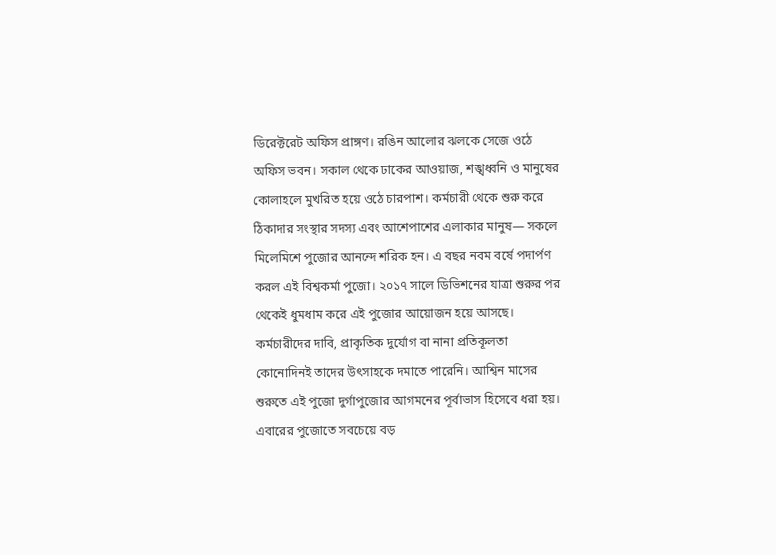ডিরেক্টরেট অফিস প্রাঙ্গণ। রঙিন আলোর ঝলকে সেজে ওঠে অফিস ভবন। সকাল থেকে ঢাকের আওয়াজ, শঙ্খধ্বনি ও মানুষের কোলাহলে মুখরিত হয়ে ওঠে চারপাশ। কর্মচারী থেকে শুরু করে ঠিকাদার সংস্থার সদস্য এবং আশেপাশের এলাকার মানুষ— সকলে মিলেমিশে পুজোর আনন্দে শরিক হন। এ বছর নবম বর্ষে পদার্পণ করল এই বিশ্বকর্মা পুজো। ২০১৭ সালে ডিভিশনের যাত্রা শুরুর পর থেকেই ধুমধাম করে এই পুজোর আয়োজন হয়ে আসছে। কর্মচারীদের দাবি, প্রাকৃতিক দুর্যোগ বা নানা প্রতিকূলতা কোনোদিনই তাদের উৎসাহকে দমাতে পারেনি। আশ্বিন মাসের শুরুতে এই পুজো দুর্গাপুজোর আগমনের পূর্বাভাস হিসেবে ধরা হয়। এবারের পুজোতে সবচেয়ে বড়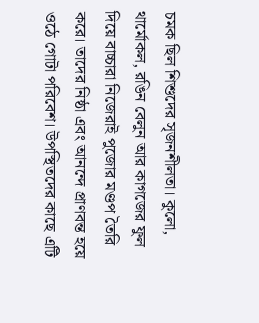চমক ছিল শিশুদের সৃজনশীলতা। কুলো, থার্মোকল, রঙিন বেলুন আর কাগজের ফুল দিয়ে বাচ্চারা নিজেরাই পুজোর মণ্ডপ তৈরি করে। তাদের নিষ্ঠা এবং আনন্দে প্রাণবন্ত হয়ে ওঠে গোটা পরিবেশ। উপস্থিতদের কাছে এটি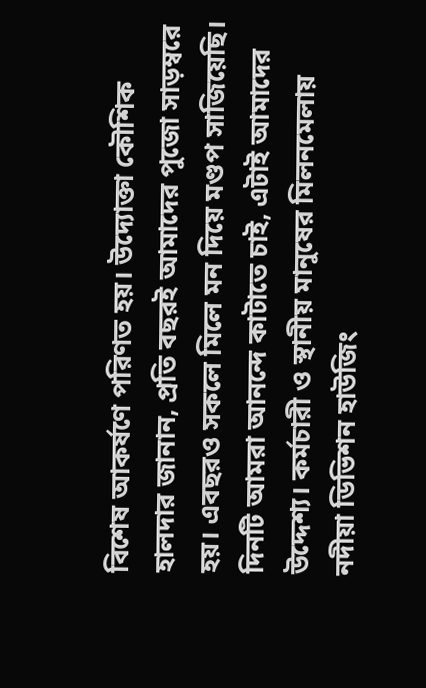বিশেষ আকর্ষণে পরিণত হয়। উদ্যোক্তা কৌশিক হালদার জানান, প্রতি বছরই আমাদের পুজো সাড়ম্বরে হয়। এবছরও সকলে মিলে মন দিয়ে মণ্ডপ সাজিয়েছি। দিনটি আমরা আনন্দে কাটাতে চাই, এটাই আমাদের উদ্দেশ্য। কর্মচারী ও স্থানীয় মানুষের মিলনমেলায় নদীয়া ডিভিশন হাউজিং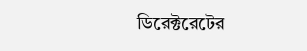ডিরেক্টরেটের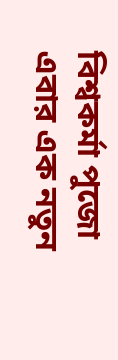বিশ্বকর্মা পুজো এবার এক নতুন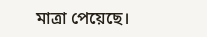মাত্রা পেয়েছে।